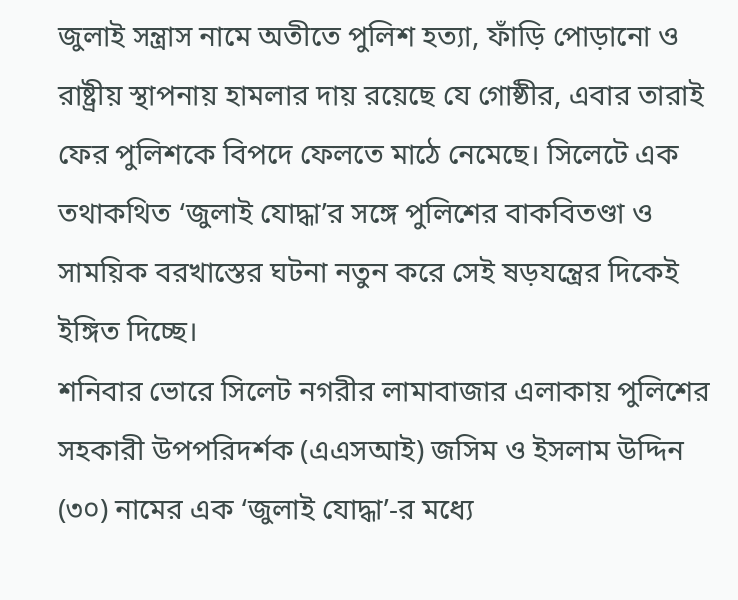জুলাই সন্ত্রাস নামে অতীতে পুলিশ হত্যা, ফাঁড়ি পোড়ানো ও রাষ্ট্রীয় স্থাপনায় হামলার দায় রয়েছে যে গোষ্ঠীর, এবার তারাই ফের পুলিশকে বিপদে ফেলতে মাঠে নেমেছে। সিলেটে এক তথাকথিত ‘জুলাই যোদ্ধা’র সঙ্গে পুলিশের বাকবিতণ্ডা ও সাময়িক বরখাস্তের ঘটনা নতুন করে সেই ষড়যন্ত্রের দিকেই ইঙ্গিত দিচ্ছে।
শনিবার ভোরে সিলেট নগরীর লামাবাজার এলাকায় পুলিশের সহকারী উপপরিদর্শক (এএসআই) জসিম ও ইসলাম উদ্দিন (৩০) নামের এক ‘জুলাই যোদ্ধা’-র মধ্যে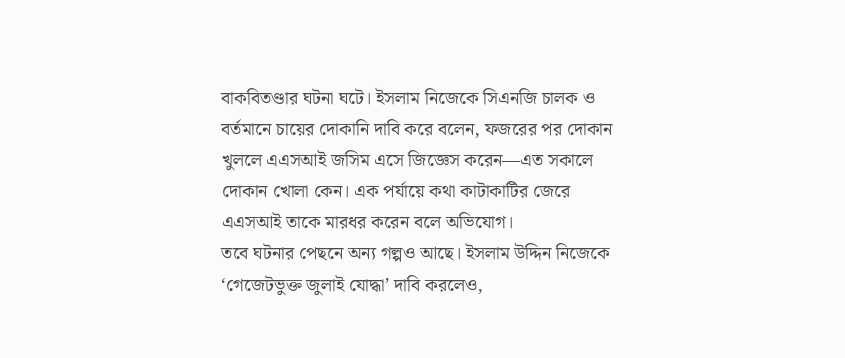বাকবিতণ্ডার ঘটনা ঘটে। ইসলাম নিজেকে সিএনজি চালক ও বর্তমানে চায়ের দোকানি দাবি করে বলেন, ফজরের পর দোকান খুললে এএসআই জসিম এসে জিজ্ঞেস করেন—এত সকালে দোকান খোলা কেন। এক পর্যায়ে কথা কাটাকাটির জেরে এএসআই তাকে মারধর করেন বলে অভিযোগ।
তবে ঘটনার পেছনে অন্য গল্পও আছে। ইসলাম উদ্দিন নিজেকে ‘গেজেটভুক্ত জুলাই যোদ্ধা’ দাবি করলেও,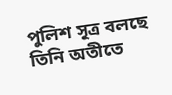পুলিশ সূত্র বলছে তিনি অতীতে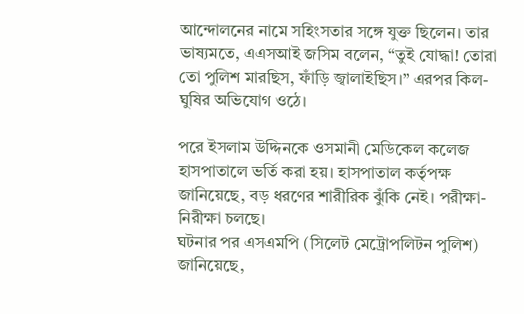আন্দোলনের নামে সহিংসতার সঙ্গে যুক্ত ছিলেন। তার ভাষ্যমতে, এএসআই জসিম বলেন, “তুই যোদ্ধা! তোরা তো পুলিশ মারছিস, ফাঁড়ি জ্বালাইছিস।” এরপর কিল-ঘুষির অভিযোগ ওঠে।

পরে ইসলাম উদ্দিনকে ওসমানী মেডিকেল কলেজ হাসপাতালে ভর্তি করা হয়। হাসপাতাল কর্তৃপক্ষ জানিয়েছে, বড় ধরণের শারীরিক ঝুঁকি নেই। পরীক্ষা-নিরীক্ষা চলছে।
ঘটনার পর এসএমপি (সিলেট মেট্রোপলিটন পুলিশ) জানিয়েছে,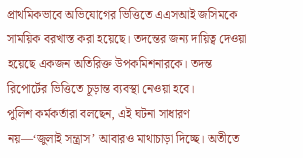প্রাথমিকভাবে অভিযোগের ভিত্তিতে এএসআই জসিমকে সাময়িক বরখাস্ত করা হয়েছে। তদন্তের জন্য দায়িত্ব দেওয়া হয়েছে একজন অতিরিক্ত উপকমিশনারকে। তদন্ত রিপোর্টের ভিত্তিতে চূড়ান্ত ব্যবস্থা নেওয়া হবে।
পুলিশ কর্মকর্তারা বলছেন, এই ঘটনা সাধারণ নয়—‘জুলাই সন্ত্রাস’ আবারও মাথাচাড়া দিচ্ছে। অতীতে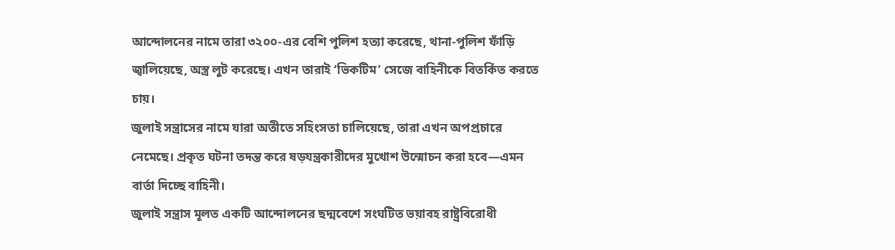আন্দোলনের নামে তারা ৩২০০-এর বেশি পুলিশ হত্যা করেছে, থানা-পুলিশ ফাঁড়ি জ্বালিয়েছে, অস্ত্র লুট করেছে। এখন তারাই ‘ভিকটিম’ সেজে বাহিনীকে বিতর্কিত করতে চায়।
জুলাই সন্ত্রাসের নামে যারা অতীতে সহিংসতা চালিয়েছে, তারা এখন অপপ্রচারে নেমেছে। প্রকৃত ঘটনা তদন্ত করে ষড়যন্ত্রকারীদের মুখোশ উন্মোচন করা হবে—এমন বার্তা দিচ্ছে বাহিনী।
জুলাই সন্ত্রাস মূলত একটি আন্দোলনের ছদ্মবেশে সংঘটিত ভয়াবহ রাষ্ট্রবিরোধী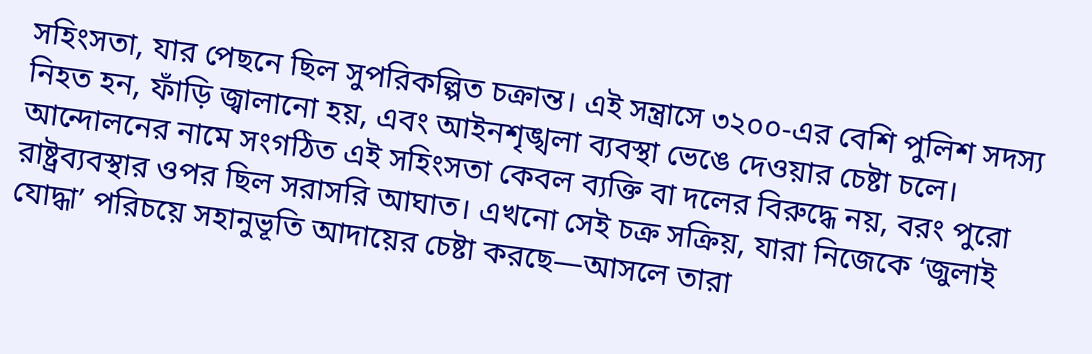সহিংসতা, যার পেছনে ছিল সুপরিকল্পিত চক্রান্ত। এই সন্ত্রাসে ৩২০০-এর বেশি পুলিশ সদস্য নিহত হন, ফাঁড়ি জ্বালানো হয়, এবং আইনশৃঙ্খলা ব্যবস্থা ভেঙে দেওয়ার চেষ্টা চলে। আন্দোলনের নামে সংগঠিত এই সহিংসতা কেবল ব্যক্তি বা দলের বিরুদ্ধে নয়, বরং পুরো রাষ্ট্রব্যবস্থার ওপর ছিল সরাসরি আঘাত। এখনো সেই চক্র সক্রিয়, যারা নিজেকে ‘জুলাই যোদ্ধা’ পরিচয়ে সহানুভূতি আদায়ের চেষ্টা করছে—আসলে তারা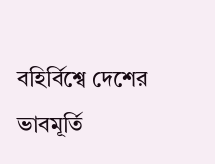বহির্বিশ্বে দেশের ভাবমূর্তি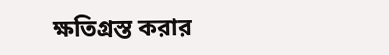ক্ষতিগ্রস্ত করার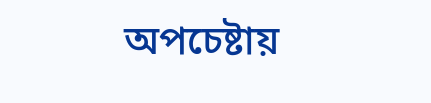অপচেষ্টায়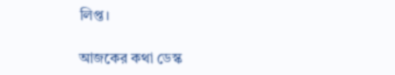লিপ্ত।

আজকের কথা ডেস্ক